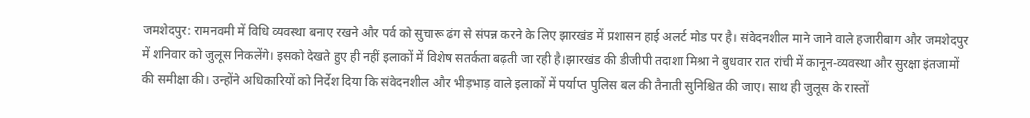जमशेदपुर: रामनवमी में विधि व्यवस्था बनाए रखने और पर्व को सुचारू ढंग से संपन्न करने के लिए झारखंड में प्रशासन हाई अलर्ट मोड पर है। संवेदनशील माने जाने वाले हजारीबाग और जमशेदपुर में शनिवार को जुलूस निकलेंगे। इसको देखते हुए ही नहीं इलाकों में विशेष सतर्कता बढ़ती जा रही है।झारखंड की डीजीपी तदाशा मिश्रा ने बुधवार रात रांची में कानून-व्यवस्था और सुरक्षा इंतजामों की समीक्षा की। उन्होंने अधिकारियों को निर्देश दिया कि संवेदनशील और भीड़भाड़ वाले इलाकों में पर्याप्त पुलिस बल की तैनाती सुनिश्चित की जाए। साथ ही जुलूस के रास्तों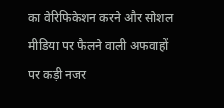का वेरिफिकेशन करने और सोशल मीडिया पर फैलने वाली अफवाहों पर कड़ी नजर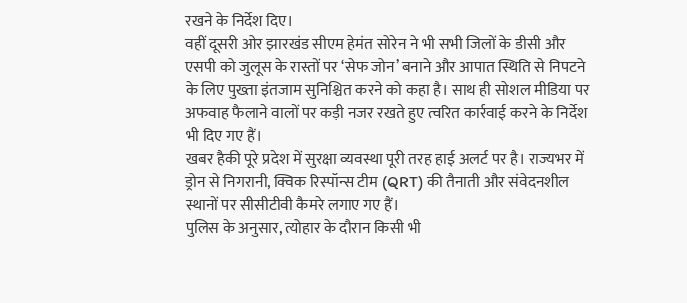रखने के निर्देश दिए।
वहीं दूसरी ओर झारखंड सीएम हेमंत सोरेन ने भी सभी जिलों के डीसी और एसपी को जुलूस के रास्तों पर ‘सेफ जोन’ बनाने और आपात स्थिति से निपटने के लिए पुख्ता इंतजाम सुनिश्चित करने को कहा है। साथ ही सोशल मीडिया पर अफवाह फैलाने वालों पर कड़ी नजर रखते हुए त्वरित कार्रवाई करने के निर्देश भी दिए गए हैं।
खबर हैकी पूरे प्रदेश में सुरक्षा व्यवस्था पूरी तरह हाई अलर्ट पर है। राज्यभर में ड्रोन से निगरानी, क्विक रिस्पॉन्स टीम (QRT) की तैनाती और संवेदनशील स्थानों पर सीसीटीवी कैमरे लगाए गए हैं।
पुलिस के अनुसार, त्योहार के दौरान किसी भी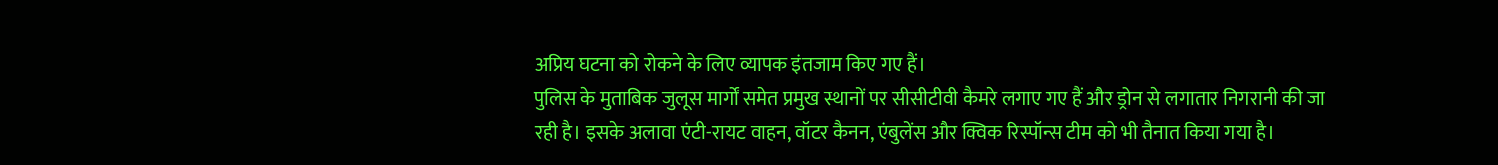अप्रिय घटना को रोकने के लिए व्यापक इंतजाम किए गए हैं।
पुलिस के मुताबिक जुलूस मार्गों समेत प्रमुख स्थानों पर सीसीटीवी कैमरे लगाए गए हैं और ड्रोन से लगातार निगरानी की जा रही है। इसके अलावा एंटी-रायट वाहन, वॉटर कैनन, एंबुलेंस और क्विक रिस्पॉन्स टीम को भी तैनात किया गया है।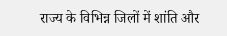राज्य के विभिन्न जिलों में शांति और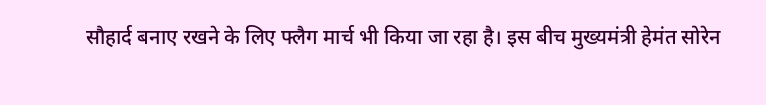सौहार्द बनाए रखने के लिए फ्लैग मार्च भी किया जा रहा है। इस बीच मुख्यमंत्री हेमंत सोरेन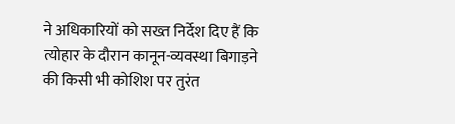ने अधिकारियों को सख्त निर्देश दिए हैं कि त्योहार के दौरान कानून-व्यवस्था बिगाड़ने की किसी भी कोशिश पर तुरंत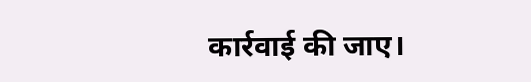कार्रवाई की जाए।